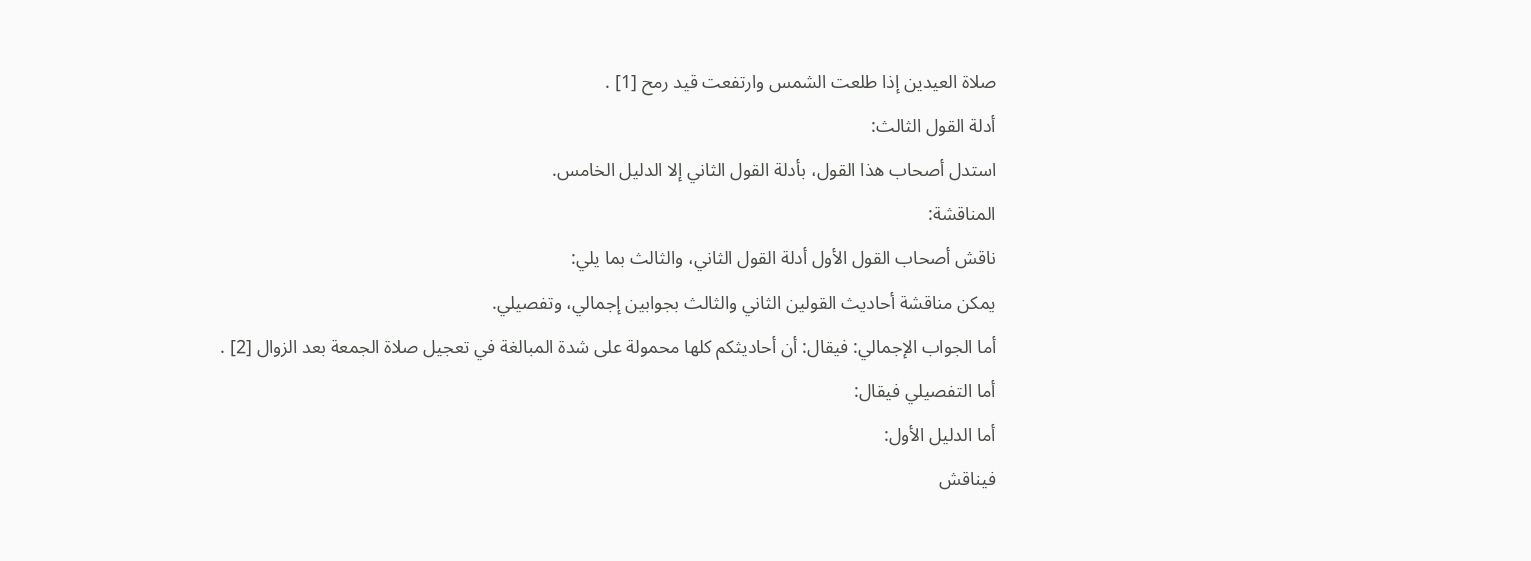صلاة العيدين إذا طلعت الشمس وارتفعت قيد رمح [1] .
أدلة القول الثالث:
استدل أصحاب هذا القول، بأدلة القول الثاني إلا الدليل الخامس.
المناقشة:
ناقش أصحاب القول الأول أدلة القول الثاني، والثالث بما يلي:
يمكن مناقشة أحاديث القولين الثاني والثالث بجوابين إجمالي، وتفصيلي.
أما الجواب الإجمالي: فيقال: أن أحاديثكم كلها محمولة على شدة المبالغة في تعجيل صلاة الجمعة بعد الزوال [2] .
أما التفصيلي فيقال:
أما الدليل الأول:
فيناقش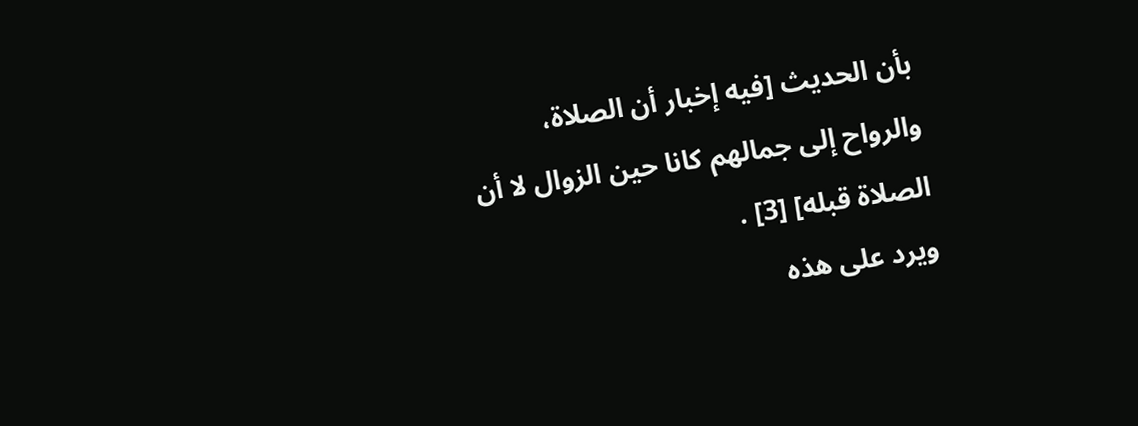بأن الحديث [فيه إخبار أن الصلاة، والرواح إلى جمالهم كانا حين الزوال لا أن الصلاة قبله] [3] .
ويرد على هذه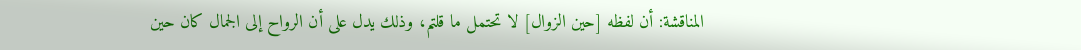المناقشة: أن لفظه [حين الزوال] لا تحتمل ما قلتم، وذلك يدل على أن الرواح إلى الجمال كان حين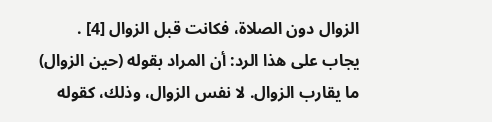الزوال دون الصلاة، فكانت قبل الزوال [4] .
يجاب على هذا الرد: أن المراد بقوله (حين الزوال) ما يقارب الزوال. لا نفس الزوال، وذلك، كقوله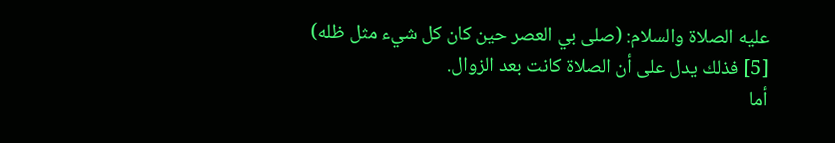عليه الصلاة والسلام: (صلى بي العصر حين كان كل شيء مثل ظله) [5] فذلك يدل على أن الصلاة كانت بعد الزوال.
أما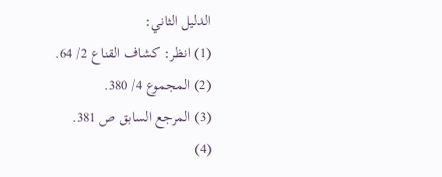الدليل الثاني:
(1) انظر: كشاف القناع 2/ 64.
(2) المجموع 4/ 380.
(3) المرجع السابق ص 381.
(4)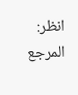انظر: المرجع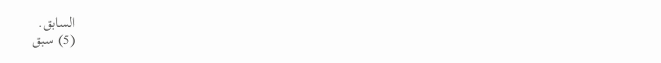السابق.
(5) سبق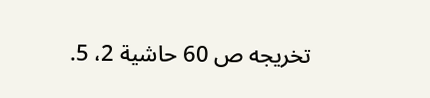تخريجه ص 60 حاشية 2، 5.